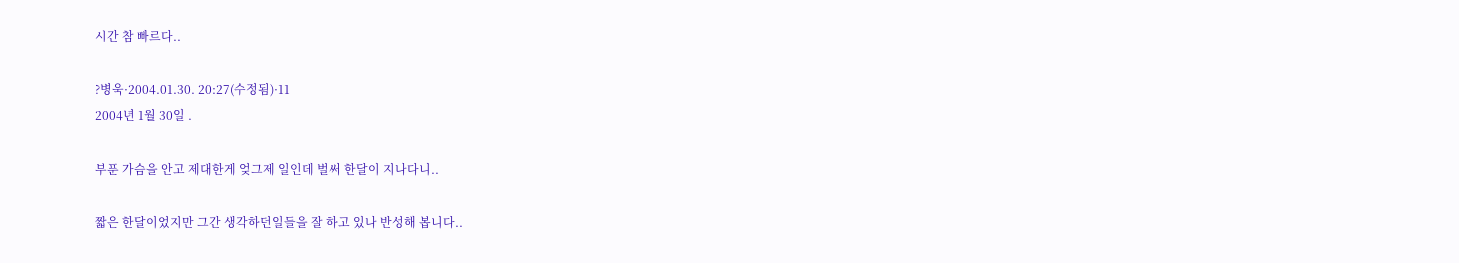시간 참 빠르다..

?병욱·2004.01.30. 20:27(수정됨)·11
2004년 1월 30일 .

부푼 가슴을 안고 제대한게 엊그제 일인데 벌써 한달이 지나다니..

짧은 한달이었지만 그간 생각하던일들을 잘 하고 있나 반성해 봅니다..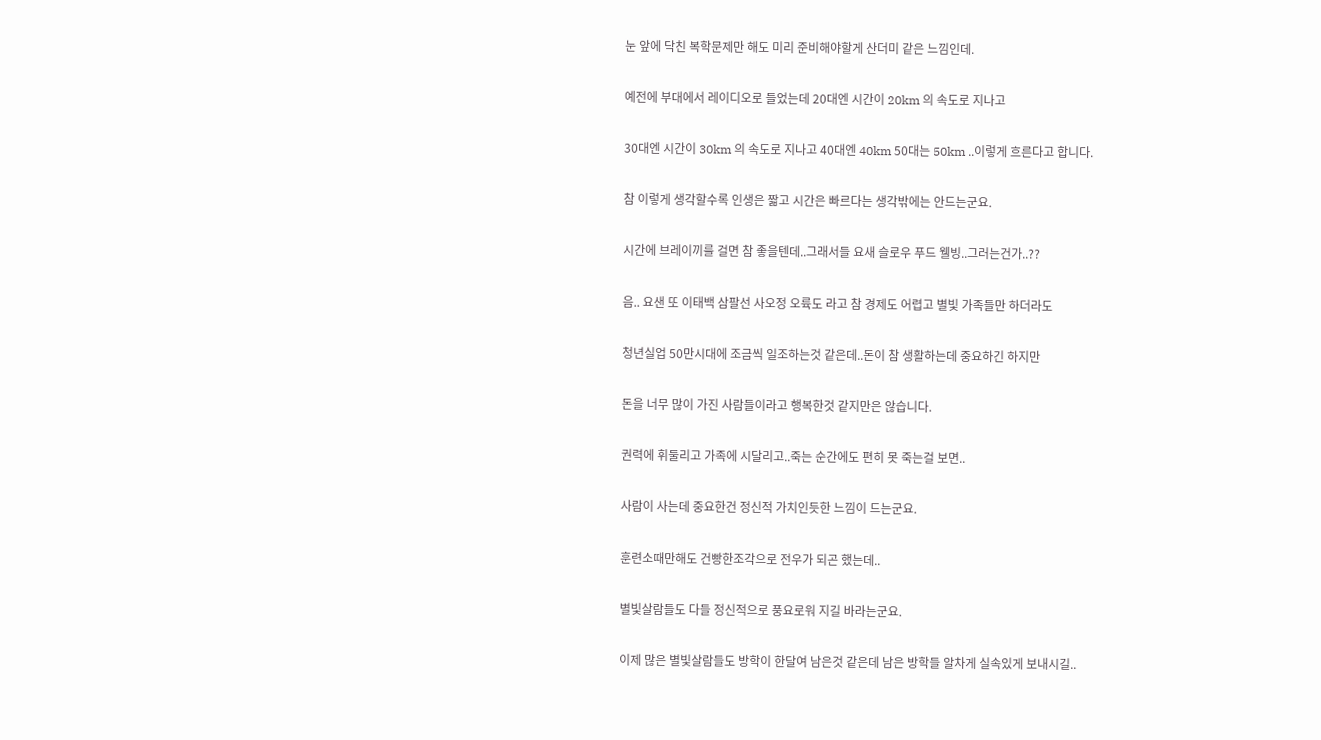눈 앞에 닥친 복학문제만 해도 미리 준비해야할게 산더미 같은 느낌인데.

예전에 부대에서 레이디오로 들었는데 20대엔 시간이 20km 의 속도로 지나고

30대엔 시간이 30km 의 속도로 지나고 40대엔 40km 50대는 50km ..이렇게 흐른다고 합니다.

참 이렇게 생각할수록 인생은 짧고 시간은 빠르다는 생각밖에는 안드는군요.

시간에 브레이끼를 걸면 참 좋을텐데..그래서들 요새 슬로우 푸드 웰빙..그러는건가..??

음.. 요샌 또 이태백 삼팔선 사오정 오륙도 라고 참 경제도 어렵고 별빛 가족들만 하더라도

청년실업 50만시대에 조금씩 일조하는것 같은데..돈이 참 생활하는데 중요하긴 하지만

돈을 너무 많이 가진 사람들이라고 행복한것 같지만은 않습니다.

권력에 휘둘리고 가족에 시달리고..죽는 순간에도 편히 못 죽는걸 보면..

사람이 사는데 중요한건 정신적 가치인듯한 느낌이 드는군요.

훈련소때만해도 건빵한조각으로 전우가 되곤 했는데..

별빛살람들도 다들 정신적으로 풍요로워 지길 바라는군요.

이제 많은 별빛살람들도 방학이 한달여 남은것 같은데 남은 방학들 알차게 실속있게 보내시길..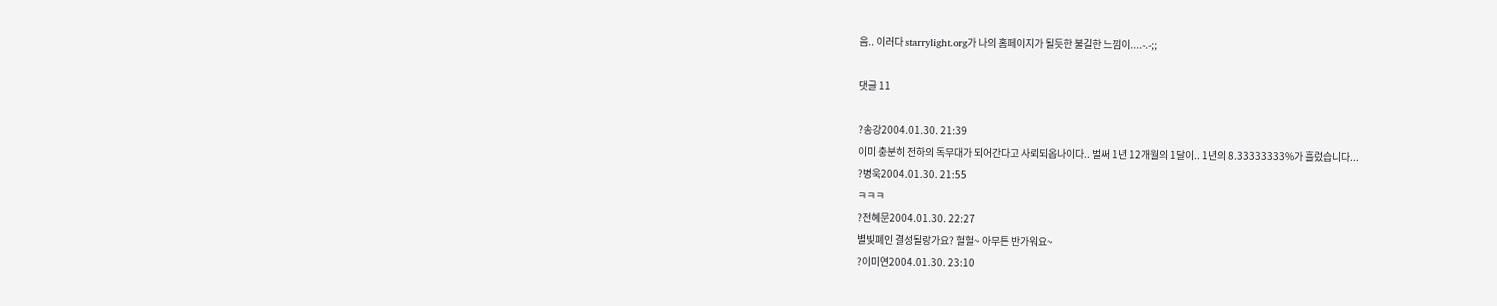음.. 이러다 starrylight.org가 나의 홈페이지가 될듯한 불길한 느낌이....-.-;;

댓글 11

?송강2004.01.30. 21:39
이미 충분히 전하의 독무대가 되어간다고 사뢰되옵나이다.. 벌써 1년 12개월의 1달이.. 1년의 8.33333333%가 흘렀습니다...
?병욱2004.01.30. 21:55
ㅋㅋㅋ
?전혜문2004.01.30. 22:27
별빛폐인 결성될랑가요? 헐헐~ 아무튼 반가워요~
?이미연2004.01.30. 23:10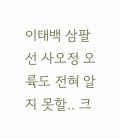이태백 삼팔선 사오정 오륙도 전혀 알지 못할.. 크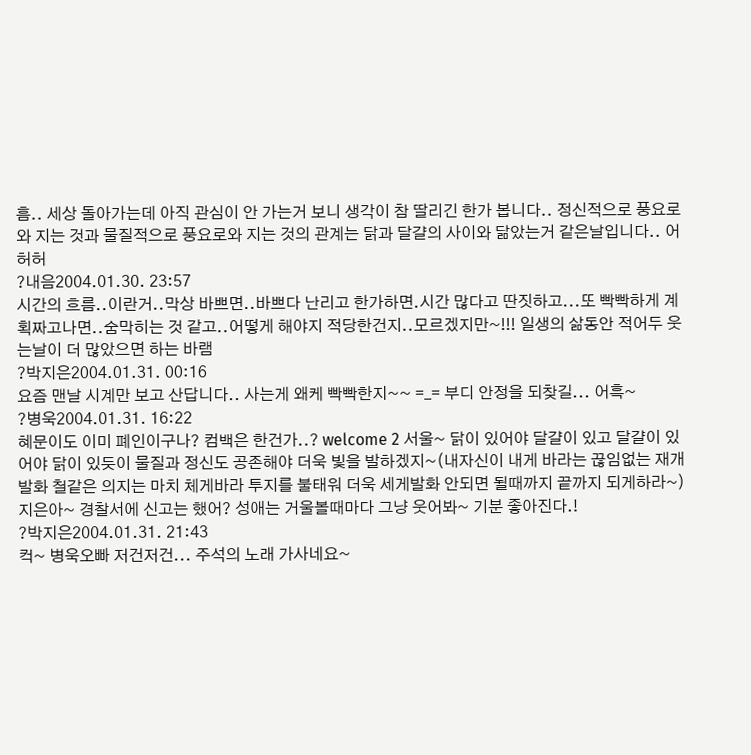흠.. 세상 돌아가는데 아직 관심이 안 가는거 보니 생각이 참 딸리긴 한가 봅니다.. 정신적으로 풍요로와 지는 것과 물질적으로 풍요로와 지는 것의 관계는 닭과 달걀의 사이와 닮았는거 같은날입니다.. 어허허
?내음2004.01.30. 23:57
시간의 흐름..이란거..막상 바쁘면..바쁘다 난리고 한가하면.시간 많다고 딴짓하고...또 빡빡하게 계획짜고나면..숨막히는 것 같고..어떻게 해야지 적당한건지..모르겠지만~!!! 일생의 삶동안 적어두 웃는날이 더 많았으면 하는 바램
?박지은2004.01.31. 00:16
요즘 맨날 시계만 보고 산답니다.. 사는게 왜케 빡빡한지~~ =_= 부디 안정을 되찾길... 어흑~
?병욱2004.01.31. 16:22
혜문이도 이미 폐인이구나? 컴백은 한건가..? welcome 2 서울~ 닭이 있어야 달걀이 있고 달걀이 있어야 닭이 있듯이 물질과 정신도 공존해야 더욱 빛을 발하겠지~(내자신이 내게 바라는 끊임없는 재개발화 철같은 의지는 마치 체게바라 투지를 불태워 더욱 세게발화 안되면 될때까지 끝까지 되게하라~) 지은아~ 경찰서에 신고는 했어? 성애는 거울볼때마다 그냥 웃어봐~ 기분 좋아진다.!
?박지은2004.01.31. 21:43
컥~ 병욱오빠 저건저건... 주석의 노래 가사네요~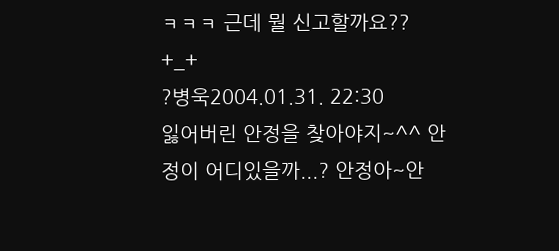ㅋㅋㅋ 근데 뭘 신고할까요?? +_+
?병욱2004.01.31. 22:30
잃어버린 안정을 찾아야지~^^ 안정이 어디있을까...? 안정아~안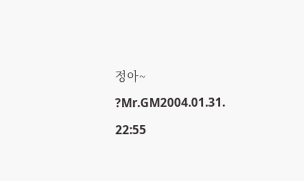정아~
?Mr.GM2004.01.31. 22:55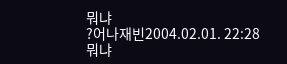뭐냐
?어나재빈2004.02.01. 22:28
뭐냐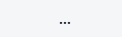...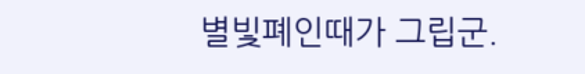별빛폐인때가 그립군.